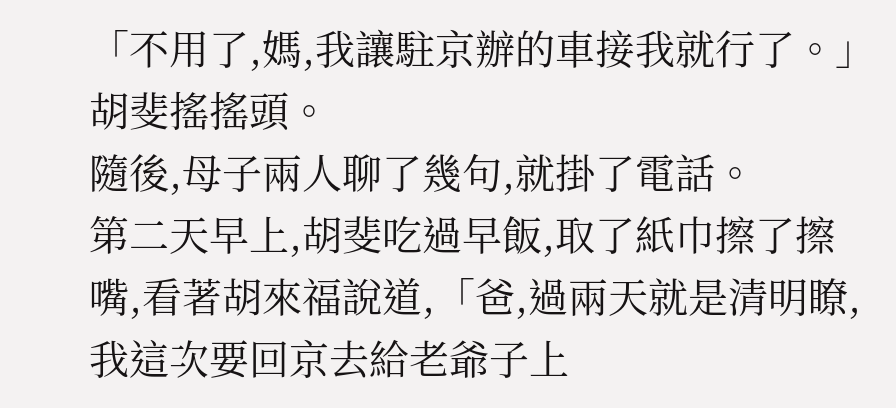「不用了,媽,我讓駐京辦的車接我就行了。」
胡斐搖搖頭。
隨後,母子兩人聊了幾句,就掛了電話。
第二天早上,胡斐吃過早飯,取了紙巾擦了擦嘴,看著胡來福說道,「爸,過兩天就是清明瞭,我這次要回京去給老爺子上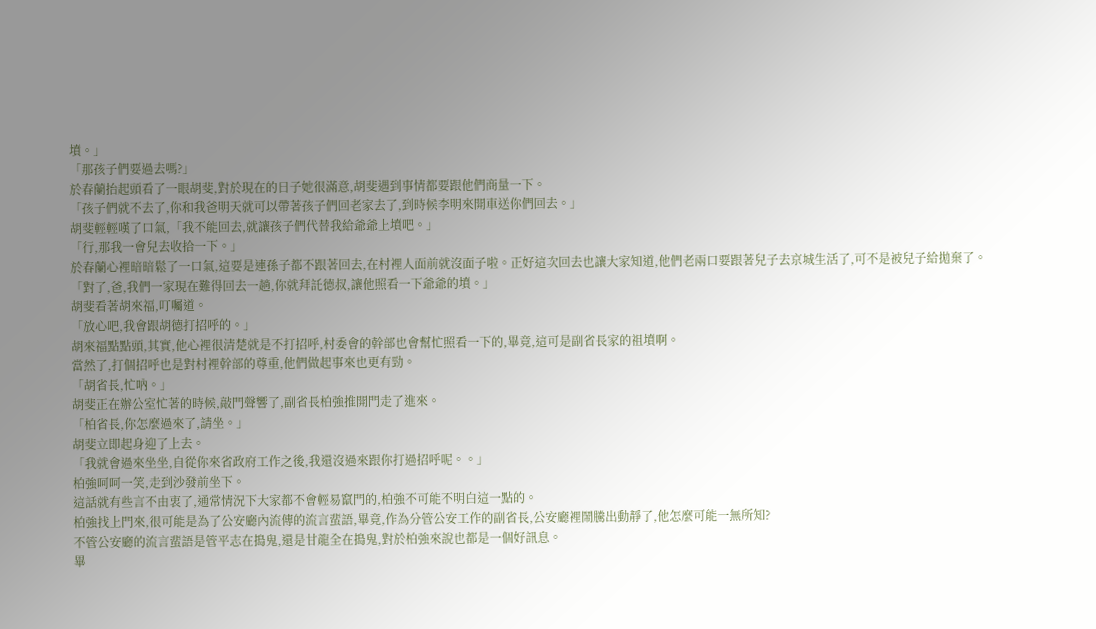墳。」
「那孩子們要過去嗎?」
於春蘭抬起頭看了一眼胡斐,對於現在的日子她很滿意,胡斐遇到事情都要跟他們商量一下。
「孩子們就不去了,你和我爸明天就可以帶著孩子們回老家去了,到時候李明來開車送你們回去。」
胡斐輕輕嘆了口氣,「我不能回去,就讓孩子們代替我給爺爺上墳吧。」
「行,那我一會兒去收拾一下。」
於春蘭心裡暗暗鬆了一口氣,這要是連孫子都不跟著回去,在村裡人面前就沒面子啦。正好這次回去也讓大家知道,他們老兩口要跟著兒子去京城生活了,可不是被兒子給拋棄了。
「對了,爸,我們一家現在難得回去一趟,你就拜託德叔,讓他照看一下爺爺的墳。」
胡斐看著胡來福,叮囑道。
「放心吧,我會跟胡德打招呼的。」
胡來福點點頭,其實,他心裡很清楚就是不打招呼,村委會的幹部也會幫忙照看一下的,畢竟,這可是副省長家的祖墳啊。
當然了,打個招呼也是對村裡幹部的尊重,他們做起事來也更有勁。
「胡省長,忙吶。」
胡斐正在辦公室忙著的時候,敲門聲響了,副省長柏強推開門走了進來。
「柏省長,你怎麼過來了,請坐。」
胡斐立即起身迎了上去。
「我就會過來坐坐,自從你來省政府工作之後,我還沒過來跟你打過招呼呢。。」
柏強呵呵一笑,走到沙發前坐下。
這話就有些言不由衷了,通常情況下大家都不會輕易竄門的,柏強不可能不明白這一點的。
柏強找上門來,很可能是為了公安廳內流傳的流言蜚語,畢竟,作為分管公安工作的副省長,公安廳裡鬧騰出動靜了,他怎麼可能一無所知?
不管公安廳的流言蜚語是管平志在搗鬼,還是甘龍全在搗鬼,對於柏強來說也都是一個好訊息。
畢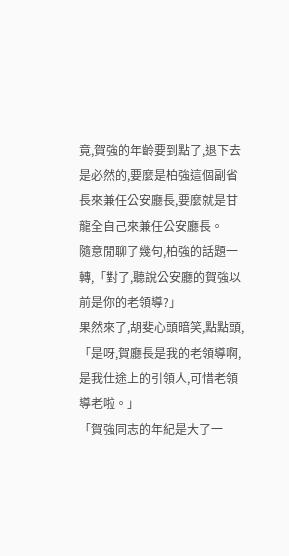竟,賀強的年齡要到點了,退下去是必然的,要麼是柏強這個副省長來兼任公安廳長,要麼就是甘龍全自己來兼任公安廳長。
隨意閒聊了幾句,柏強的話題一轉,「對了,聽說公安廳的賀強以前是你的老領導?」
果然來了,胡斐心頭暗笑,點點頭,「是呀,賀廳長是我的老領導啊,是我仕途上的引領人,可惜老領導老啦。」
「賀強同志的年紀是大了一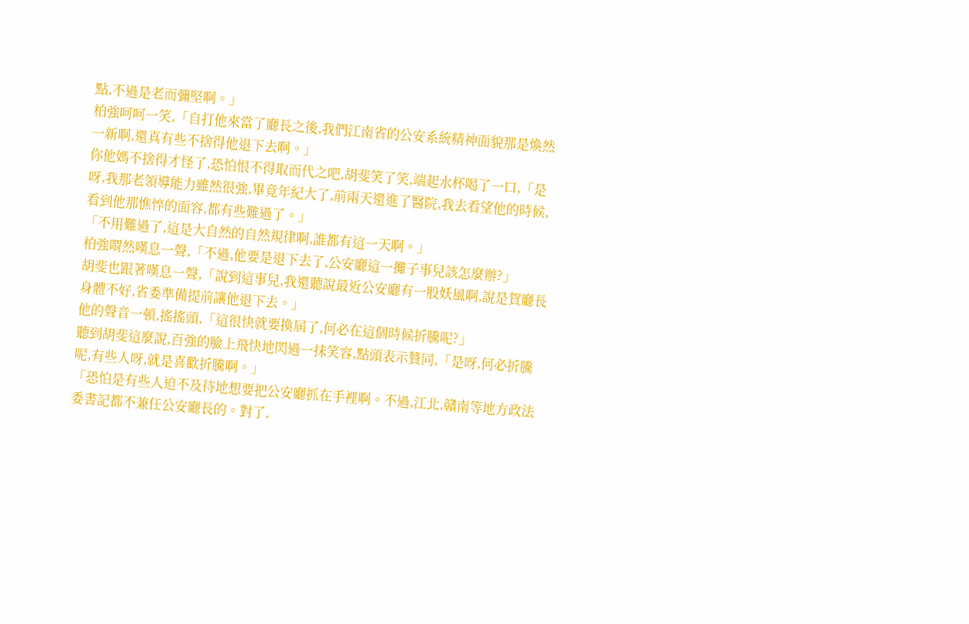點,不過是老而彌堅啊。」
柏強呵呵一笑,「自打他來當了廳長之後,我們江南省的公安系統精神面貌那是煥然一新啊,還真有些不捨得他退下去啊。」
你他媽不捨得才怪了,恐怕恨不得取而代之吧,胡斐笑了笑,端起水杯喝了一口,「是呀,我那老領導能力雖然很強,畢竟年紀大了,前兩天還進了醫院,我去看望他的時候,看到他那憔悴的面容,都有些難過了。」
「不用難過了,這是大自然的自然規律啊,誰都有這一天啊。」
柏強喟然嘆息一聲,「不過,他要是退下去了,公安廳這一攤子事兒該怎麼辦?」
胡斐也跟著嘆息一聲,「說到這事兒,我還聽說最近公安廳有一股妖風啊,說是賀廳長身體不好,省委準備提前讓他退下去。」
他的聲音一頓,搖搖頭,「這很快就要換屆了,何必在這個時候折騰呢?」
聽到胡斐這麼說,百強的臉上飛快地閃過一抹笑容,點頭表示贊同,「是呀,何必折騰呢,有些人呀,就是喜歡折騰啊。」
「恐怕是有些人迫不及待地想要把公安廳抓在手裡啊。不過,江北,贛南等地方政法委書記都不兼任公安廳長的。對了,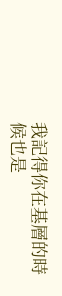我記得你在基層的時候也是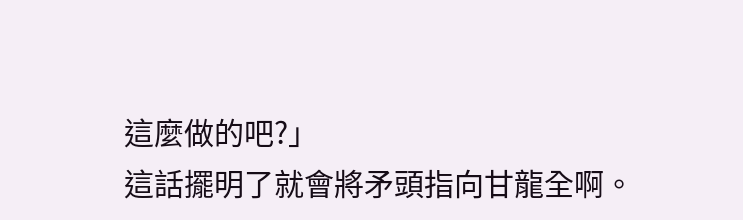這麼做的吧?」
這話擺明了就會將矛頭指向甘龍全啊。